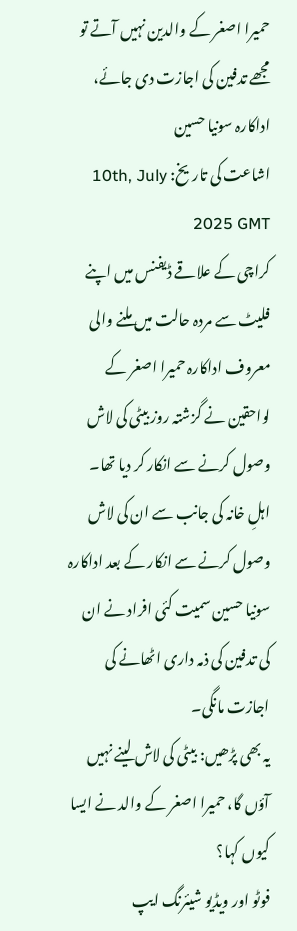حمیرا اصغر کے والدین نہیں آتے تو مجھے تدفین کی اجازت دی جائے، اداکارہ سونیا حسین
اشاعت کی تاریخ: 10th, July 2025 GMT
کراچی کے علاقے ڈیفنس میں اپنے فلیٹ سے مردہ حالت میں ملنے والی معروف اداکارہ حمیرا اصغر کے لواحقین نے گزشتہ روز بیٹی کی لاش وصول کرنے سے انکار کر دیا تھا۔ اہلِ خانہ کی جانب سے ان کی لاش وصول کرنے سے انکار کے بعد اداکارہ سونیا حسین سمیت کئی افراد نے ان کی تدفین کی ذمہ داری اٹھانے کی اجازت مانگی۔
یہ بھی پڑھیں: بیٹی کی لاش لینے نہیں آؤں گا، حمیرا اصغر کے والد نے ایسا کیوں کہا؟
فوٹو اور ویڈیو شیئرنگ ایپ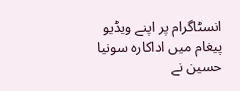انسٹاگرام پر اپنے ویڈیو پیغام میں اداکارہ سونیا حسین نے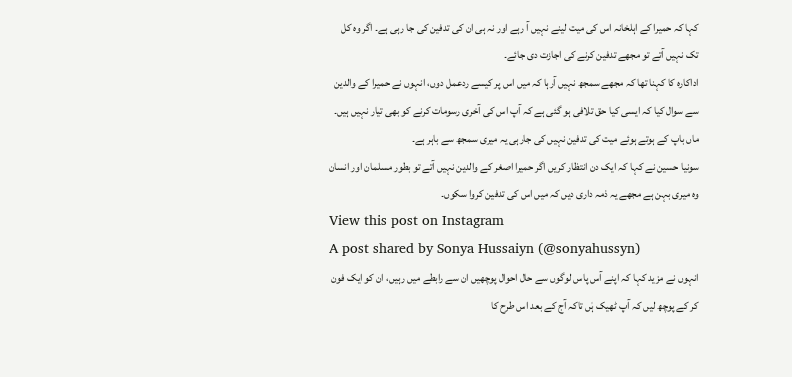کہا کہ حمیرا کے اہلخانہ اس کی میت لینے نہیں آ رہے اور نہ ہی ان کی تدفین کی جا رہی ہے۔ اگر وہ کل تک نہیں آتے تو مجھے تدفین کرنے کی اجازت دی جائے۔
اداکارہ کا کہنا تھا کہ مجھے سمجھ نہیں آرہا کہ میں اس پر کیسے ردعمل دوں، انہوں نے حمیرا کے والدین سے سوال کیا کہ ایسی کیا حق تلافی ہو گئی ہے کہ آپ اس کی آخری رسومات کرنے کو بھی تیار نہیں ہیں۔ ماں باپ کے ہوتے ہوئے میت کی تدفین نہیں کی جارہی یہ میری سمجھ سے باہر ہے۔
سونیا حسین نے کہا کہ ایک دن انتظار کریں اگر حمیرا اصغر کے والدین نہیں آتے تو بطور مسلمان اور انسان وہ میری بہن ہے مجھے یہ ذمہ داری دیں کہ میں اس کی تدفین کروا سکوں۔
View this post on Instagram
A post shared by Sonya Hussaiyn (@sonyahussyn)
انہوں نے مزید کہا کہ اپنے آس پاس لوگوں سے حال احوال پوچھیں ان سے رابطے میں رہیں، ان کو ایک فون کر کے پوچھ لیں کہ آپ ٹھیک ہٰں تاکہ آج کے بعد اس طرح کا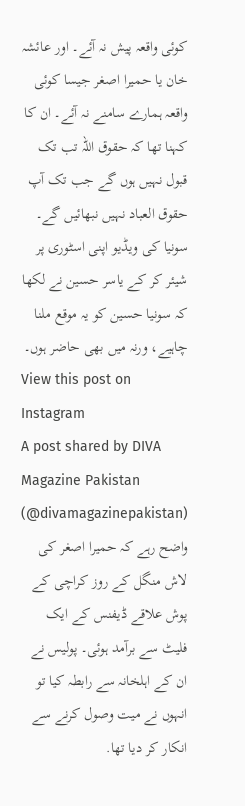کوئی واقعہ پیش نہ آئے۔ اور عائشہ خان یا حمیرا اصغر جیسا کوئی واقعہ ہمارے سامنے نہ آئے۔ ان کا کہنا تھا کہ حقوق اللہ تب تک قبول نہیں ہوں گے جب تک آپ حقوق العباد نہیں نبھائیں گے۔
سونیا کی ویڈیو اپنی اسٹوری پر شیئر کر کے یاسر حسین نے لکھا کہ سونیا حسین کو یہ موقع ملنا چاہیے، ورنہ میں بھی حاضر ہوں۔
View this post on Instagram
A post shared by DIVA Magazine Pakistan (@divamagazinepakistan)
واضح رہے کہ حمیرا اصغر کی لاش منگل کے روز کراچی کے پوش علاقے ڈیفنس کے ایک فلیٹ سے برآمد ہوئی۔ پولیس نے ان کے اہلخانہ سے رابطہ کیا تو انہوں نے میت وصول کرنے سے انکار کر دیا تھا.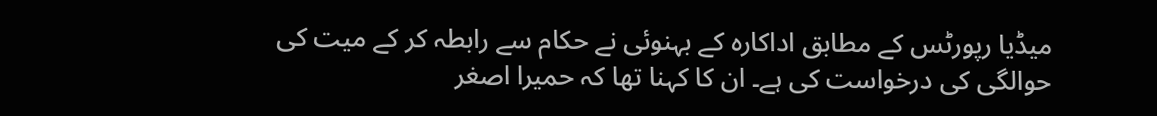میڈیا رپورٹس کے مطابق اداکارہ کے بہنوئی نے حکام سے رابطہ کر کے میت کی حوالگی کی درخواست کی ہے۔ ان کا کہنا تھا کہ حمیرا اصغر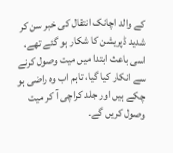کے والد اچانک انتقال کی خبر سن کر شدید ڈپریشن کا شکار ہو گئے تھے، اسی باعث ابتدا میں میت وصول کرنے سے انکار کیا گیا، تاہم اب وہ راضی ہو چکے ہیں اور جلد کراچی آ کر میت وصول کریں گے۔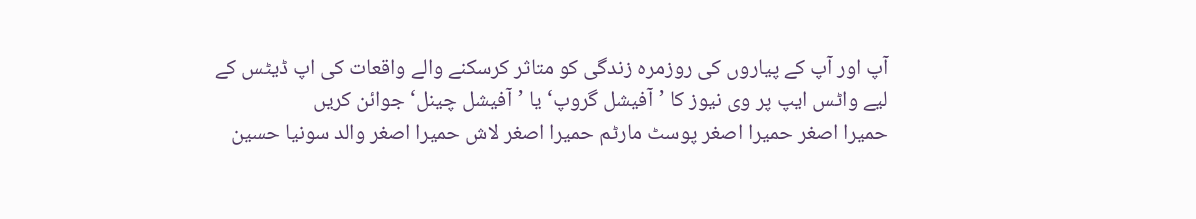آپ اور آپ کے پیاروں کی روزمرہ زندگی کو متاثر کرسکنے والے واقعات کی اپ ڈیٹس کے لیے واٹس ایپ پر وی نیوز کا ’آفیشل گروپ‘ یا ’آفیشل چینل‘ جوائن کریں
حمیرا اصغر حمیرا اصغر پوسٹ مارٹم حمیرا اصغر لاش حمیرا اصغر والد سونیا حسین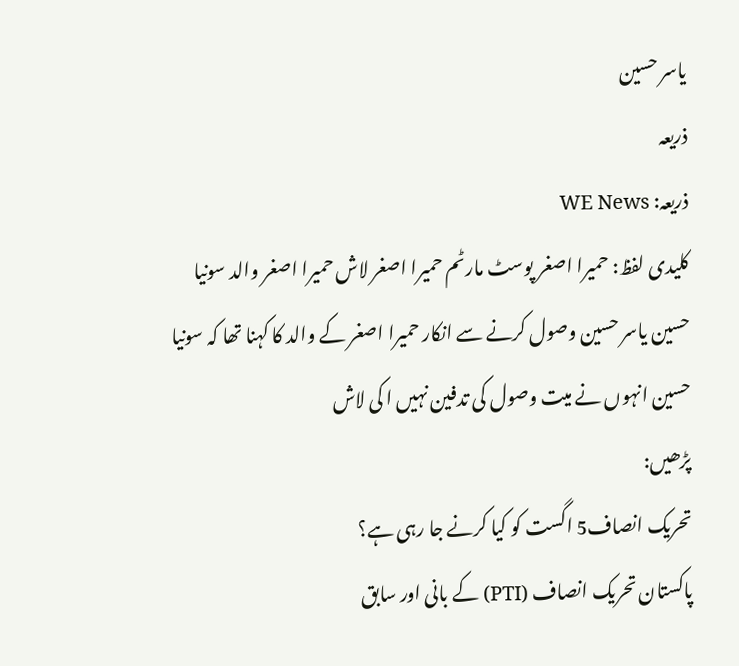یاسر حسین
ذریعہ
ذریعہ: WE News
کلیدی لفظ: حمیرا اصغر پوسٹ مارٹم حمیرا اصغر لاش حمیرا اصغر والد سونیا حسین یاسر حسین وصول کرنے سے انکار حمیرا اصغر کے والد کا کہنا تھا کہ سونیا حسین انہوں نے میت وصول کی تدفین نہیں ا کی لاش
پڑھیں:
تحریک انصاف5 اگست کو کیا کرنے جا رہی ہے؟
پاکستان تحریک انصاف (PTI) کے بانی اور سابق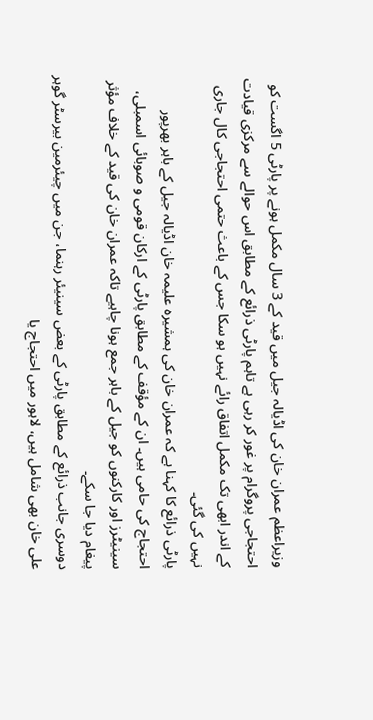وزیراعظم عمران خان کی اڈیالہ جیل میں قید کے 3 سال مکمل ہونے پر پارٹی 5 اگست کو احتجاجی پروگرام پر غور کر رہی ہے تاہم پارٹی ذرائع کے مطابق اس حوالے سے مرکزی قیادت کے اندر ابھی تک مکمل اتفاق رائے نہیں ہو سکا جس کے باعث حتمی احتجاجی کال جاری نہیں کی گئی۔
پارٹی ذرائع کا کہنا ہے کہ عمران خان کی ہمشیرہ علیمہ خان اڈیالہ جیل کے باہر بھرپور احتجاج کی حامی ہیں۔ ان کے مؤقف کے مطابق پارٹی کے ارکان قومی و صوبائی اسمبلی، سینیٹرز اور کارکنوں کو جیل کے باہر جمع ہونا چاہیے تاکہ عمران خان کی قید کے خلاف مؤثر پیغام دیا جا سکے۔
دوسری جانب ذرائع کے مطابق پارٹی کے بعض سینیئر رہنما، جن میں چیئرمین بیرسٹر گوہر علی خان بھی شامل ہیں، لاہور میں احتجاج یا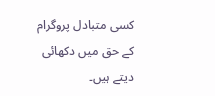کسی متبادل پروگرام کے حق میں دکھائی دیتے ہیں۔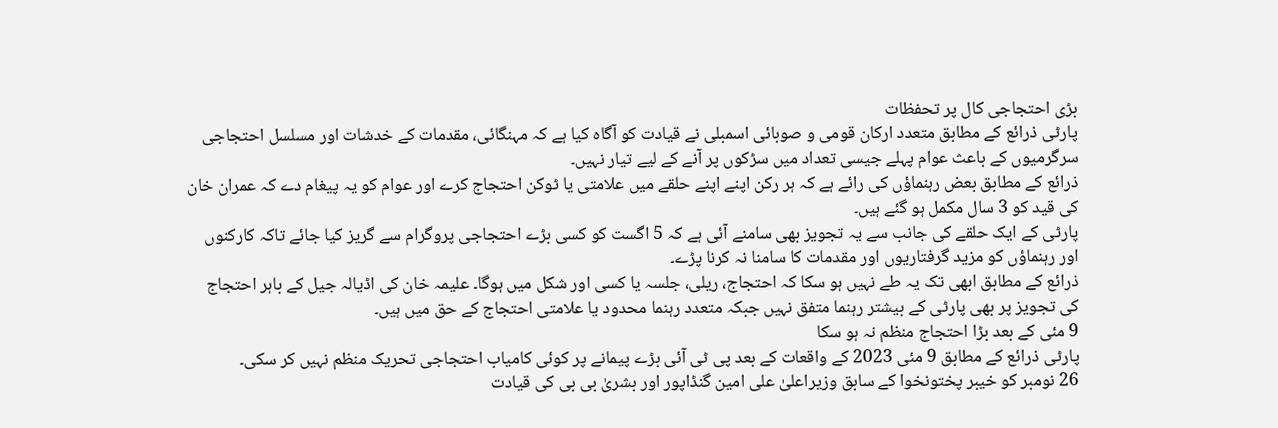بڑی احتجاجی کال پر تحفظات
پارٹی ذرائع کے مطابق متعدد ارکان قومی و صوبائی اسمبلی نے قیادت کو آگاہ کیا ہے کہ مہنگائی، مقدمات کے خدشات اور مسلسل احتجاجی سرگرمیوں کے باعث عوام پہلے جیسی تعداد میں سڑکوں پر آنے کے لیے تیار نہیں۔
ذرائع کے مطابق بعض رہنماؤں کی رائے ہے کہ ہر رکن اپنے اپنے حلقے میں علامتی یا ٹوکن احتجاج کرے اور عوام کو یہ پیغام دے کہ عمران خان کی قید کو 3 سال مکمل ہو گئے ہیں۔
پارٹی کے ایک حلقے کی جانب سے یہ تجویز بھی سامنے آئی ہے کہ 5 اگست کو کسی بڑے احتجاجی پروگرام سے گریز کیا جائے تاکہ کارکنوں اور رہنماؤں کو مزید گرفتاریوں اور مقدمات کا سامنا نہ کرنا پڑے۔
ذرائع کے مطابق ابھی تک یہ طے نہیں ہو سکا کہ احتجاج، ریلی، جلسہ یا کسی اور شکل میں ہوگا۔ علیمہ خان کی اڈیالہ جیل کے باہر احتجاج کی تجویز پر بھی پارٹی کے بیشتر رہنما متفق نہیں جبکہ متعدد رہنما محدود یا علامتی احتجاج کے حق میں ہیں۔
9 مئی کے بعد بڑا احتجاج منظم نہ ہو سکا
پارٹی ذرائع کے مطابق 9 مئی 2023 کے واقعات کے بعد پی ٹی آئی بڑے پیمانے پر کوئی کامیاب احتجاجی تحریک منظم نہیں کر سکی۔
26 نومبر کو خیبر پختونخوا کے سابق وزیراعلیٰ علی امین گنڈاپور اور بشریٰ بی بی کی قیادت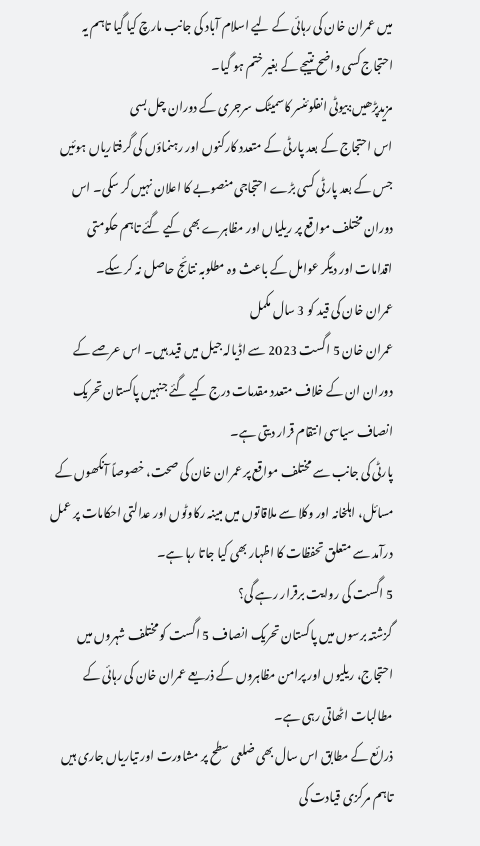میں عمران خان کی رہائی کے لیے اسلام آباد کی جانب مارچ کیا گیا تاہم یہ احتجاج کسی واضح نتیجے کے بغیر ختم ہو گیا۔
مزیدپڑھیں:بیوٹی انفلوئنسر کاسمیٹک سرجری کے دوران چل بسی
اس احتجاج کے بعد پارٹی کے متعدد کارکنوں اور رہنماؤں کی گرفتاریاں ہوئیں جس کے بعد پارٹی کسی بڑے احتجاجی منصوبے کا اعلان نہیں کر سکی۔ اس دوران مختلف مواقع پر ریلیاں اور مظاہرے بھی کیے گئے تاہم حکومتی اقدامات اور دیگر عوامل کے باعث وہ مطلوبہ نتائج حاصل نہ کر سکے۔
عمران خان کی قید کو 3 سال مکمل
عمران خان 5 اگست 2023 سے اڈیالہ جیل میں قید ہیں۔ اس عرصے کے دوران ان کے خلاف متعدد مقدمات درج کیے گئے جنہیں پاکستان تحریک انصاف سیاسی انتقام قرار دیتی ہے۔
پارٹی کی جانب سے مختلف مواقع پر عمران خان کی صحت، خصوصاً آنکھوں کے مسائل، اہلخانہ اور وکلا سے ملاقاتوں میں مبینہ رکاوٹوں اور عدالتی احکامات پر عمل درآمد سے متعلق تحفظات کا اظہار بھی کیا جاتا رہا ہے۔
5 اگست کی روایت برقرار رہے گی؟
گزشتہ برسوں میں پاکستان تحریک انصاف 5 اگست کو مختلف شہروں میں احتجاج، ریلیوں اور پرامن مظاہروں کے ذریعے عمران خان کی رہائی کے مطالبات اٹھاتی رہی ہے۔
ذرائع کے مطابق اس سال بھی ضلعی سطح پر مشاورت اور تیاریاں جاری ہیں تاہم مرکزی قیادت کی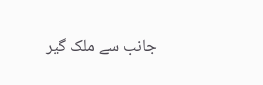جانب سے ملک گیر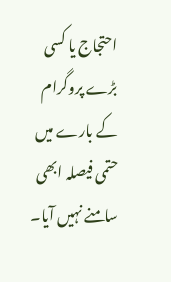احتجاج یا کسی بڑے پروگرام کے بارے میں حتمی فیصلہ ابھی سامنے نہیں آیا۔